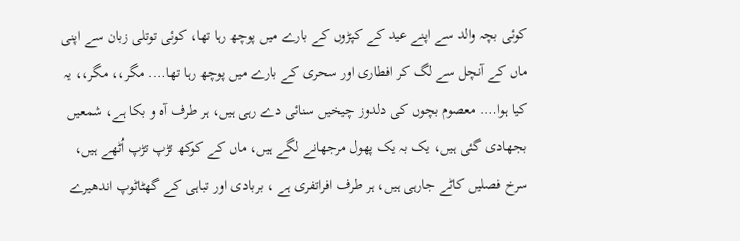کوئی بچہ والد سے اپنے عید کے کپڑوں کے بارے میں پوچھ رہا تھا، کوئی توتلی زبان سے اپنی ماں کے آنچل سے لگ کر افطاری اور سحری کے بارے میں پوچھ رہا تھا…. مگر،، مگر،، یہ کیا ہوا…. معصوم بچوں کی دلدوز چیخیں سنائی دے رہی ہیں، ہر طرف آہ و بکا ہے، شمعیں بجھادی گئی ہیں، یک بہ یک پھول مرجھانے لگے ہیں، ماں کے کوکھ تڑپ تڑپ اُٹھے ہیں، سرخ فصلیں کاٹے جارہی ہیں، ہر طرف افراتفری ہے ، بربادی اور تباہی کے گھٹاٹوپ اندھیرے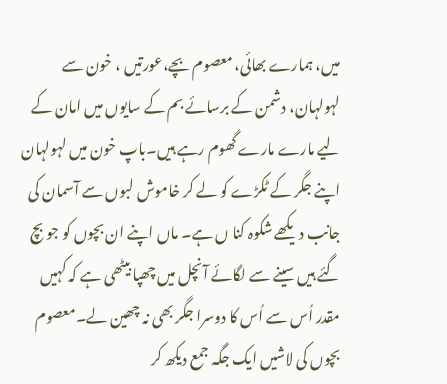میں، ہمارے بھائی، معصوم بچے،عورتیں ، خون سے لہولہان، دشمن کے برسائے بم کے سایوں میں امان کے لیے مارے مارے گھوم رہے ہیں۔باپ خون میں لہولہان اپنے جگر کے ٹکڑے کو لے کر خاموش لبوں سے آسمان کی جانب دیکھے شکوہ کنا ں ہے۔ ماں اپنے ان بچوں کو جو بچ گئے ہیں سینے سے لگائے آنچل میں چھپا بیٹھی ہے کہ کہیں مقدر اُس سے اُس کا دوسرا جگر بھی نہ چھین لے۔معصوم بچوں کی لاشیں ایک جگہ جمع دیکھ کر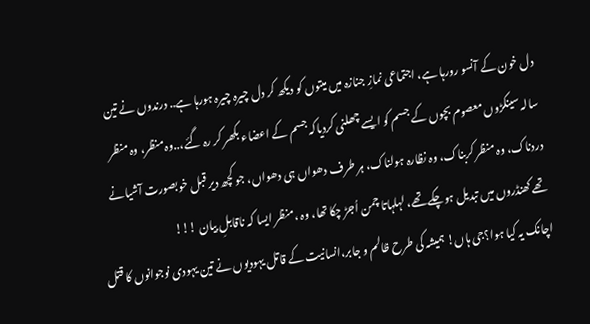دل خون کے آنسو رورہا ہے، اجتماعی نمازِ جنازہ میں میتوں کو دیکھ کر دل چیرہ چیرہ ہورہا ہے.. درندوں نے تین سالہ سینکڑوں معصوم بچوں کے جسم کو ایسے چھلنی کردیاکہ جسم کے اعضاء بکھر کر رہ گئے،..وہ منظر، وہ منظر دردناک، وہ منظر کربناک، وہ نظارہ ہولناک، ہر طرف دھواں ہی دھواں، جو کچھ دیر قبل خوبصورت آشیانے تھے کھنڈروں میں تبدیل ہوچکے تھے، لہلہاتا چمن اُجڑ چکا تھا، وہ ،منظر ایسا کہ ناقابلِ بیان !!!
اچانک یہ کیا ہوا؟جی ہاں! ہمیشہ کی طرح ظالم و جابر،انسانیت کے قاتل یہودیوں نے تین یہودی نوجوانوں کا قتل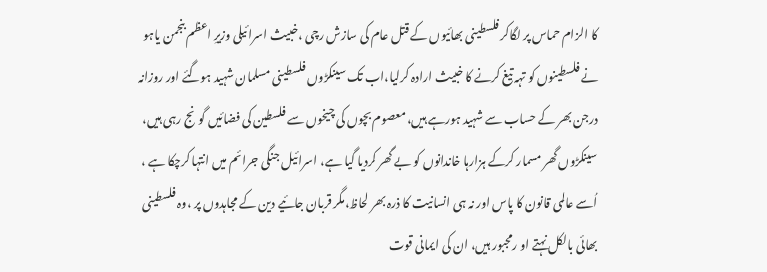کا الزام حماس پر لگاکر فلسطینی بھائیوں کے قتل عام کی سازش رچی ،خبیث اسرائیلی وزیرِ اعظم بنجمن یاہو نے فلسطینوں کو تہہ تیغ کرنے کا خبیث ارادہ کرلیا،اب تک سینکڑوں فلسطینی مسلمان شہید ہوگئے اور روزانہ درجن بھر کے حساب سے شہید ہورہے ہیں، معصوم بچوں کی چیخوں سے فلسطین کی فضائیں گونج رہی ہیں، سینکڑوں گھر مسمار کرکے ہزارہا خاندانوں کو بے گھر کردیا گیا ہے، اسرائیل جنگی جرائم میں انتہا کرچکا ہے ، اُسے عالمی قانون کا پاس اور نہ ہی انسانیت کا ذرہ بھر لحاظ،مگر قربان جائیے دین کے مجاہدوں پر ،وہ فلسطینی بھائی بالکل نہتے او رمجبور ہیں، ان کی ایمانی قوت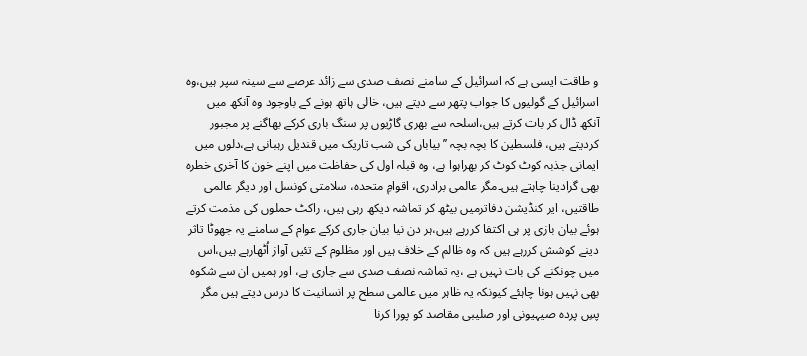و طاقت ایسی ہے کہ اسرائیل کے سامنے نصف صدی سے زائد عرصے سے سینہ سپر ہیں،وہ اسرائیل کے گولیوں کا جواب پتھر سے دیتے ہیں، خالی ہاتھ ہونے کے باوجود وہ آنکھ میں آنکھ ڈال کر بات کرتے ہیں،اسلحہ سے بھری گاڑیوں پر سنگ باری کرکے بھاگنے پر مجبور کردیتے ہیں، فلسطین کا بچہ بچہ ’’ بیاباں کی شب تاریک میں قندیل رہبانی ہے،دلوں میں ایمانی جذبہ کوٹ کوٹ کر بھراہوا ہے، وہ قبلہ اول کی حفاظت میں اپنے خون کا آخری خطرہ بھی گرادینا چاہتے ہیں۔مگر عالمی برادری، اقوامِ متحدہ، سلامتی کونسل اور دیگر عالمی طاقتیں، ایر کنڈیشن دفاترمیں بیٹھ کر تماشہ دیکھ رہی ہیں، راکٹ حملوں کی مذمت کرتے ہوئے بیان بازی پر ہی اکتفا کررہے ہیں،ہر دن نیا بیان جاری کرکے عوام کے سامنے یہ جھوٹا تاثر دینے کوشش کررہے ہیں کہ وہ ظالم کے خلاف ہیں اور مظلوم کے تئیں آواز اُٹھارہے ہیں،اس میں چونکنے کی بات نہیں ہے ،یہ تماشہ نصف صدی سے جاری ہے، اور ہمیں ان سے شکوہ بھی نہیں ہونا چاہئے کیونکہ یہ ظاہر میں عالمی سطح پر انسانیت کا درس دیتے ہیں مگر پسِ پردہ صیہیونی اور صلیبی مقاصد کو پورا کرنا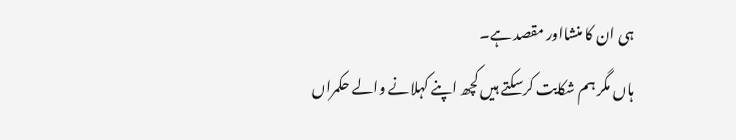ہی ان کا منشااور مقصد ہے۔
ہاں مگر ہم شکایت کرسکتے ہیں کچھ اپنے کہلانے والے حکمراں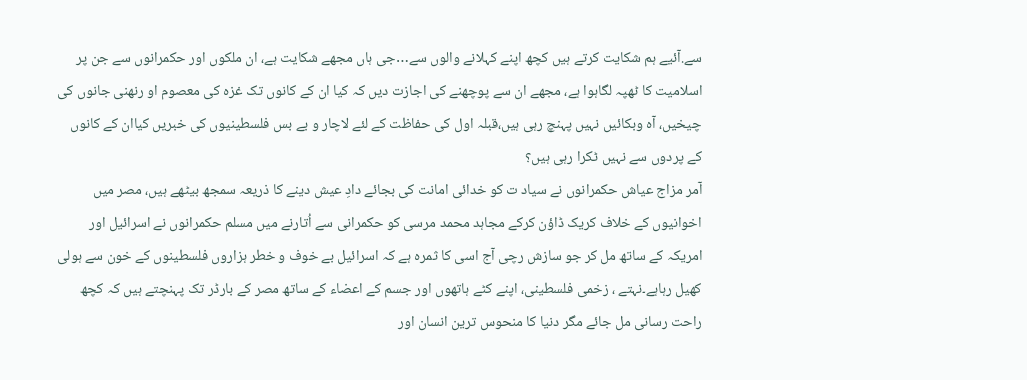سے.آئیے ہم شکایت کرتے ہیں کچھ اپنے کہلانے والوں سے…جی ہاں مجھے شکایت ہے، ان ملکوں اور حکمرانوں سے جن پر اسلامیت کا ٹھپہ لگاہوا ہے، مجھے ان سے پوچھنے کی اجازت دیں کہ کیا ان کے کانوں تک غزہ کی معصوم او رنھنی جانوں کی چیخیں، آہ وبکائیں نہیں پہنچ رہی ہیں،قبلہ اول کی حفاظت کے لئے لاچار و بے بس فلسطینیوں کی خبریں کیاان کے کانوں کے پردوں سے نہیں ٹکرا رہی ہیں؟
آمر مزاج عیاش حکمرانوں نے سیاد ت کو خدائی امانت کی بجائے دادِ عیش دینے کا ذریعہ سمجھ بیٹھے ہیں، مصر میں اخوانیوں کے خلاف کریک ڈاؤن کرکے مجاہد محمد مرسی کو حکمرانی سے اُتارنے میں مسلم حکمرانوں نے اسرائیل اور امریکہ کے ساتھ مل کر جو سازش رچی آج اسی کا ثمرہ ہے کہ اسرائیل بے خوف و خطر ہزاروں فلسطینوں کے خون سے ہولی کھیل رہاہے۔نہتے ، زخمی فلسطینی، اپنے کٹے ہاتھوں اور جسم کے اعضاء کے ساتھ مصر کے بارڈر تک پہنچتے ہیں کہ کچھ راحت رسانی مل جائے مگر دنیا کا منحوس ترین انسان اور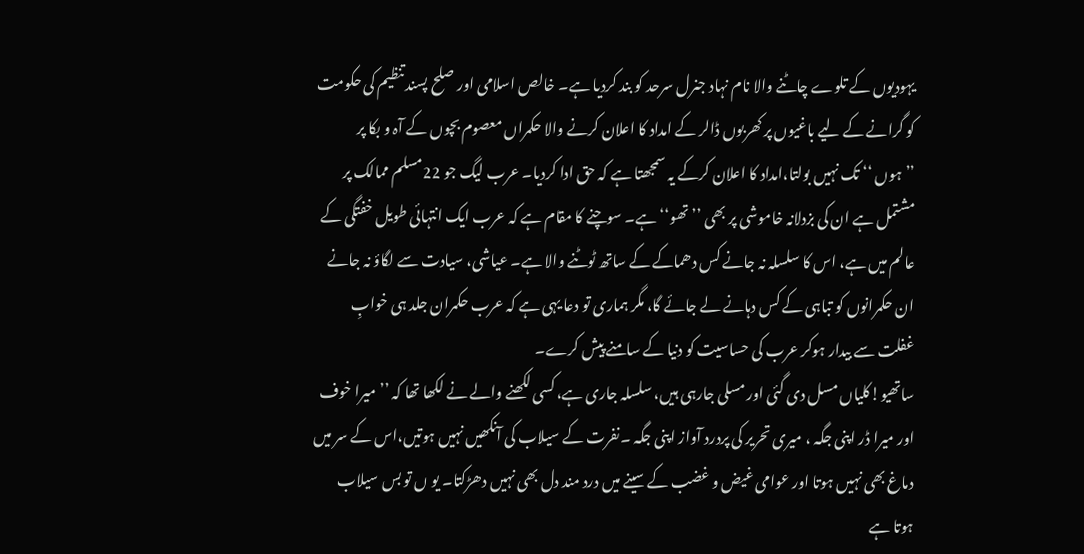یہودیوں کے تلوے چاٹنے والا نام نہاد جنرل سرحد کو بند کردیا ہے۔ خالص اسلامی اور صلح پسند تنظیم کی حکومت کو گرانے کے لیے باغیوں پر کھربوں ڈالر کے امداد کا اعلان کرنے والا حکمراں معصوم بچوں کے آہ و بکا پر ’’ہوں ‘‘ تک نہیں بولتا،امداد کا اعلان کرکے یہ سمجھتا ہے کہ حق ادا کردیا۔ عرب لیگ جو 22مسلم ممالک پر مشتمل ہے ان کی بزدلانہ خاموشی پر بھی ’’تھو‘‘ ہے۔ سوچنے کا مقام ہے کہ عرب ایک انتہائی طویل خفتگی کے عالم میں ہے، اس کا سلسلہ نہ جانے کس دھماکے کے ساتھ ٹوٹنے والا ہے۔ عیاشی، سیادت سے لگاؤ نہ جانے ان حکمرانوں کو تباہی کے کس دہانے لے جائے گا، مگر ہماری تو دعا یہی ہے کہ عرب حکمران جلد ہی خوابِ غفلت سے بیدار ہوکر عرب کی حساسیت کو دنیا کے سامنے پیش کرے۔
ساتھیو!کلیاں مسل دی گئی اور مسلی جارہی ہیں، سلسلہ جاری ہے، کسی لکھنے والے نے لکھا تھا کہ ’’میرا خوف اور میرا ڈر اپنی جگہ ، میری تحریر کی پردرد آواز اپنی جگہ ۔نفرت کے سیلاب کی آنکھیں نہیں ہوتیں،اس کے سر میں دماغ بھی نہیں ہوتا اور عوامی غیض و غضب کے سینے میں درد مند دل بھی نہیں دھڑکتا۔ یو ں تو بس سیلاب ہوتا ہے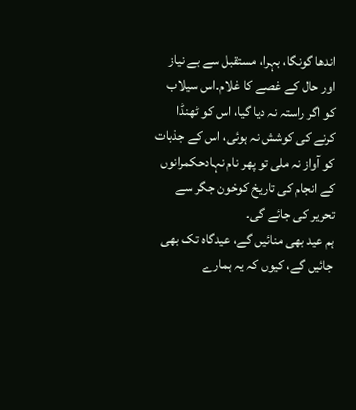اندھا گونگا، بہرا، مستقبل سے بے نیاز اور حال کے غصے کا غلام۔اس سیلاب کو اگر راستہ نہ دیا گیا، اس کو ٹھنڈا کرنے کی کوشش نہ ہوئی، اس کے جذبات کو آواز نہ ملی تو پھر نام نہادحکمرانوں کے انجام کی تاریخ کوخون جگر سے تحریر کی جائے گی۔
ہم عید بھی منائیں گے، عیدگاہ تک بھی جائیں گے، کیوں کہ یہ ہمارے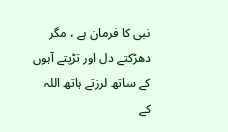نبی کا فرمان ہے ، مگر دھڑکتے دل اور تڑپتے آہوں کے ساتھ لرزتے ہاتھ اللہ کے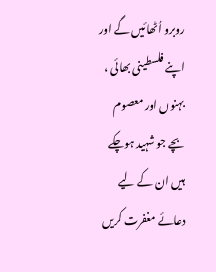روبرو اُٹھائیں گے اور اپنے فلسطینی بھائی ، بہنوں اور معصوم بچے جو شہید ہوچکے ہیں ان کے لیے دعائے مغفرت کریں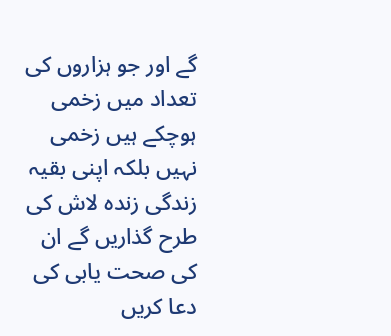گے اور جو ہزاروں کی تعداد میں زخمی ہوچکے ہیں زخمی نہیں بلکہ اپنی بقیہ زندگی زندہ لاش کی طرح گذاریں گے ان کی صحت یابی کی دعا کریں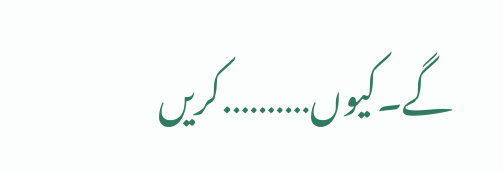گے۔کیوں……….کریں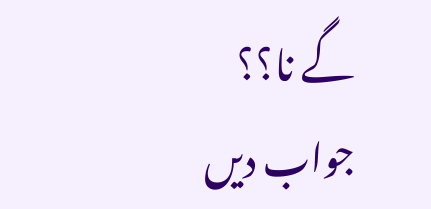گے نا؟؟
جواب دیں